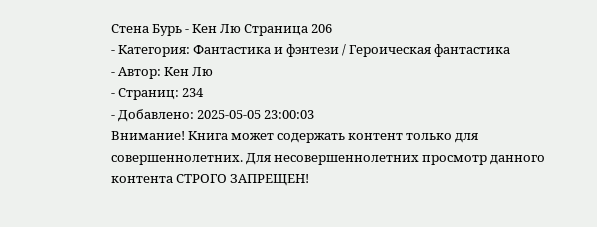Стена Бурь - Кен Лю Страница 206
- Категория: Фантастика и фэнтези / Героическая фантастика
- Автор: Кен Лю
- Страниц: 234
- Добавлено: 2025-05-05 23:00:03
Внимание! Книга может содержать контент только для совершеннолетних. Для несовершеннолетних просмотр данного контента СТРОГО ЗАПРЕЩЕН!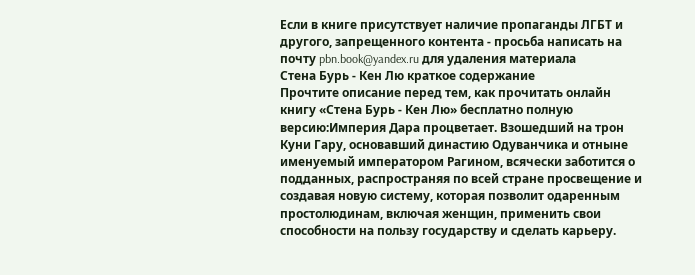Если в книге присутствует наличие пропаганды ЛГБТ и другого, запрещенного контента - просьба написать на почту pbn.book@yandex.ru для удаления материала
Стена Бурь - Кен Лю краткое содержание
Прочтите описание перед тем, как прочитать онлайн книгу «Стена Бурь - Кен Лю» бесплатно полную версию:Империя Дара процветает. Взошедший на трон Куни Гару, основавший династию Одуванчика и отныне именуемый императором Рагином, всячески заботится о подданных, распространяя по всей стране просвещение и создавая новую систему, которая позволит одаренным простолюдинам, включая женщин, применить свои способности на пользу государству и сделать карьеру.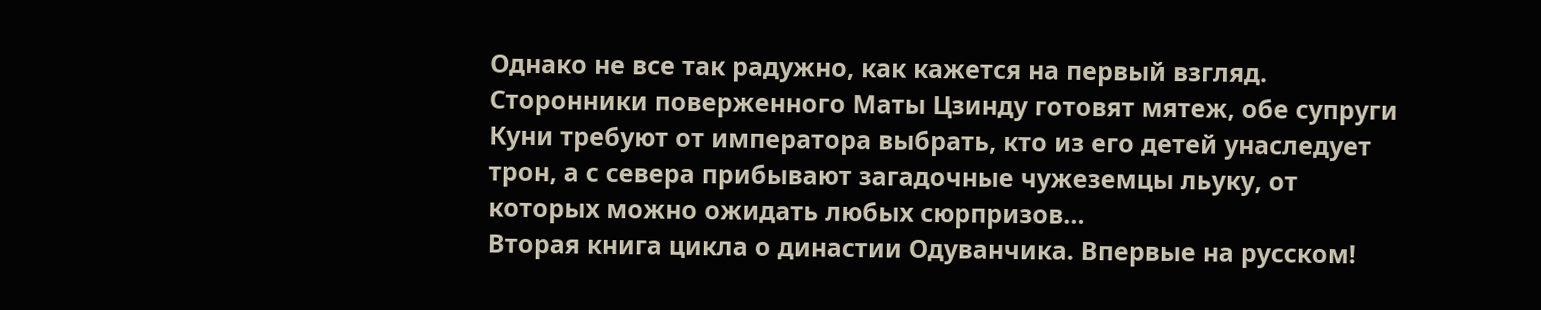Однако не все так радужно, как кажется на первый взгляд. Сторонники поверженного Маты Цзинду готовят мятеж, обе супруги Куни требуют от императора выбрать, кто из его детей унаследует трон, а с севера прибывают загадочные чужеземцы льуку, от которых можно ожидать любых сюрпризов…
Вторая книга цикла о династии Одуванчика. Впервые на русском!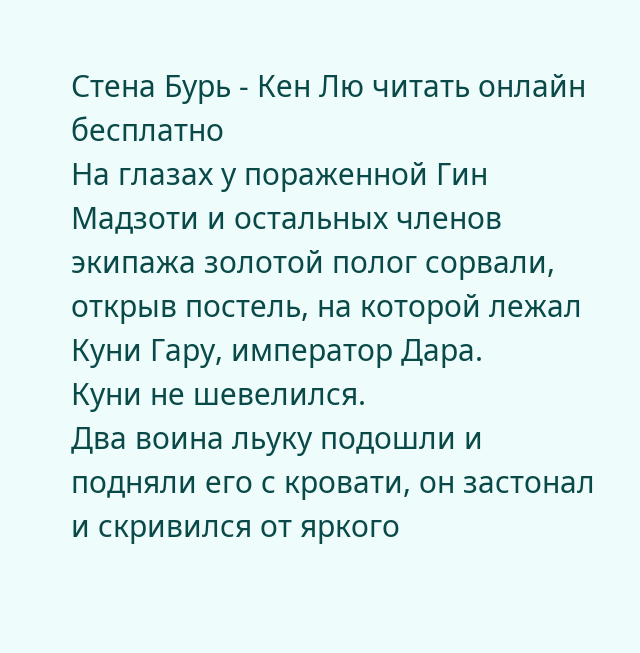Стена Бурь - Кен Лю читать онлайн бесплатно
На глазах у пораженной Гин Мадзоти и остальных членов экипажа золотой полог сорвали, открыв постель, на которой лежал Куни Гару, император Дара.
Куни не шевелился.
Два воина льуку подошли и подняли его с кровати, он застонал и скривился от яркого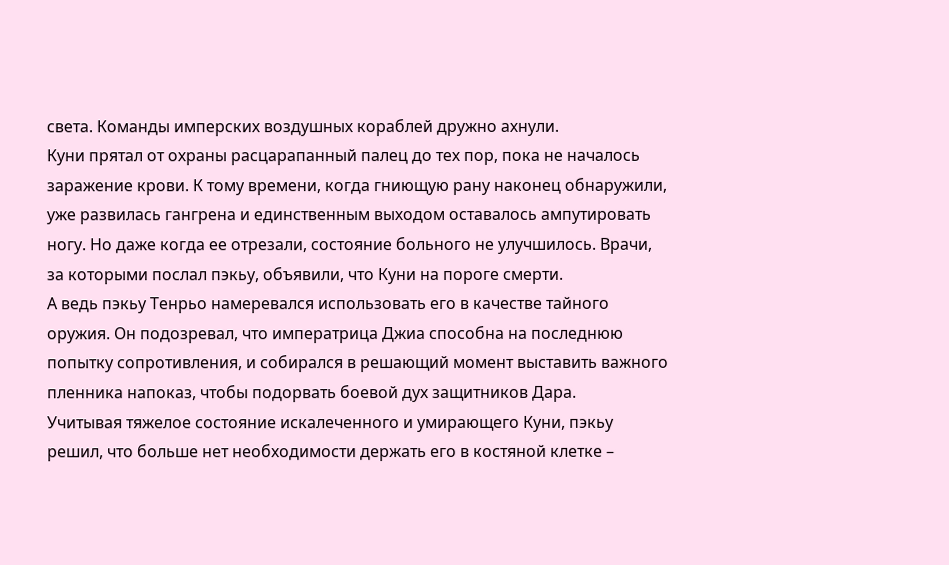света. Команды имперских воздушных кораблей дружно ахнули.
Куни прятал от охраны расцарапанный палец до тех пор, пока не началось заражение крови. К тому времени, когда гниющую рану наконец обнаружили, уже развилась гангрена и единственным выходом оставалось ампутировать ногу. Но даже когда ее отрезали, состояние больного не улучшилось. Врачи, за которыми послал пэкьу, объявили, что Куни на пороге смерти.
А ведь пэкьу Тенрьо намеревался использовать его в качестве тайного оружия. Он подозревал, что императрица Джиа способна на последнюю попытку сопротивления, и собирался в решающий момент выставить важного пленника напоказ, чтобы подорвать боевой дух защитников Дара.
Учитывая тяжелое состояние искалеченного и умирающего Куни, пэкьу решил, что больше нет необходимости держать его в костяной клетке –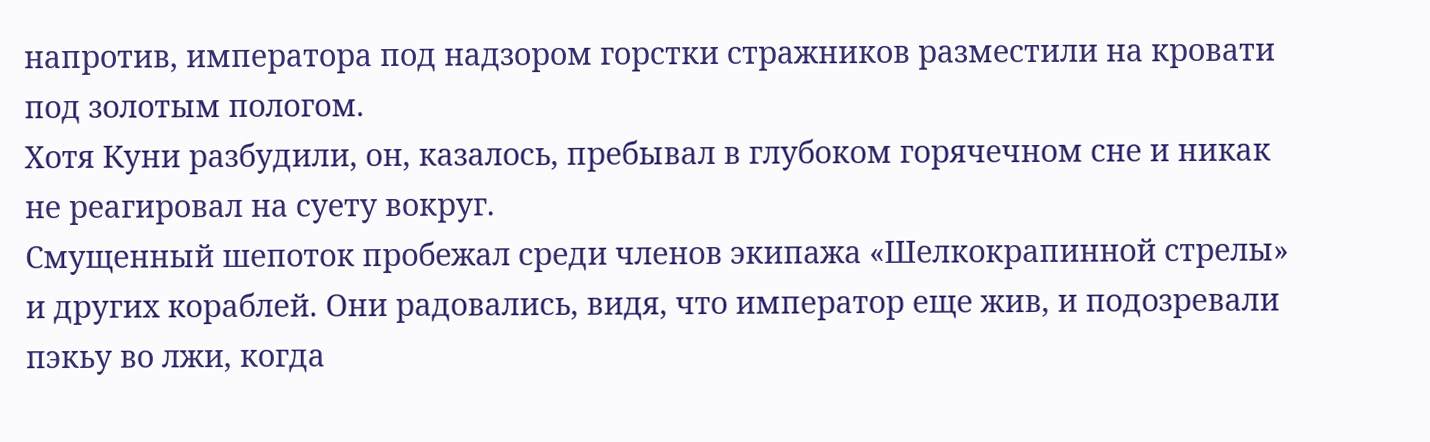напротив, императора под надзором горстки стражников разместили на кровати под золотым пологом.
Хотя Куни разбудили, он, казалось, пребывал в глубоком горячечном сне и никак не реагировал на суету вокруг.
Смущенный шепоток пробежал среди членов экипажа «Шелкокрапинной стрелы» и других кораблей. Они радовались, видя, что император еще жив, и подозревали пэкьу во лжи, когда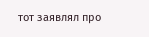тот заявлял про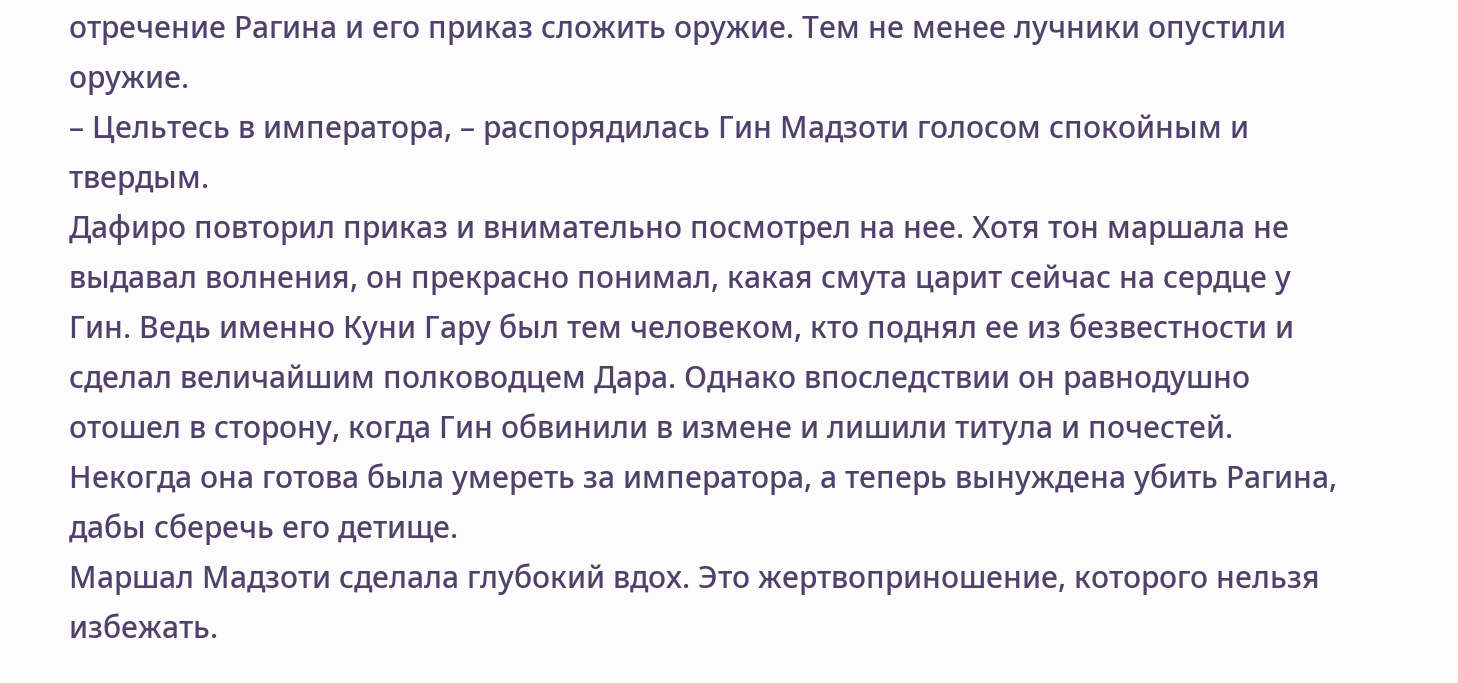отречение Рагина и его приказ сложить оружие. Тем не менее лучники опустили оружие.
– Цельтесь в императора, – распорядилась Гин Мадзоти голосом спокойным и твердым.
Дафиро повторил приказ и внимательно посмотрел на нее. Хотя тон маршала не выдавал волнения, он прекрасно понимал, какая смута царит сейчас на сердце у Гин. Ведь именно Куни Гару был тем человеком, кто поднял ее из безвестности и сделал величайшим полководцем Дара. Однако впоследствии он равнодушно отошел в сторону, когда Гин обвинили в измене и лишили титула и почестей. Некогда она готова была умереть за императора, а теперь вынуждена убить Рагина, дабы сберечь его детище.
Маршал Мадзоти сделала глубокий вдох. Это жертвоприношение, которого нельзя избежать.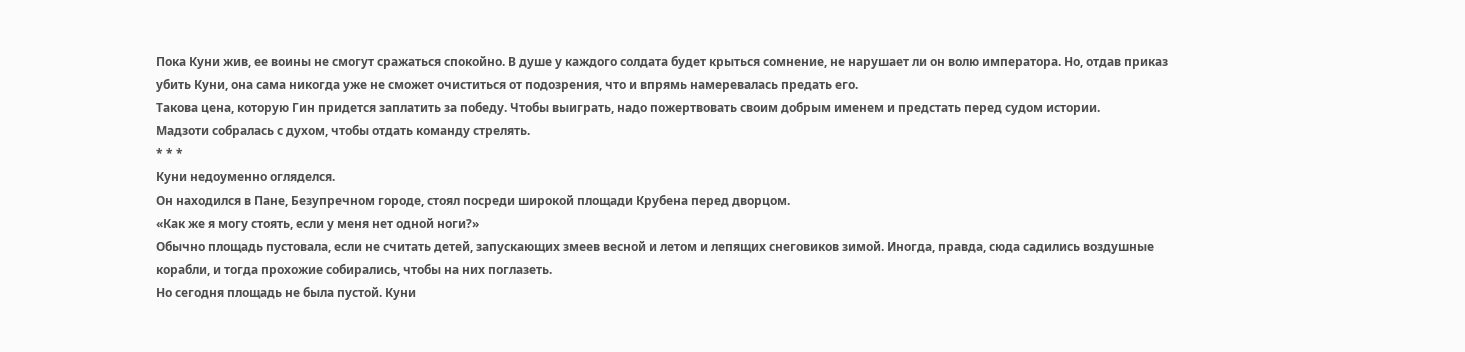Пока Куни жив, ее воины не смогут сражаться спокойно. В душе у каждого солдата будет крыться сомнение, не нарушает ли он волю императора. Но, отдав приказ убить Куни, она сама никогда уже не сможет очиститься от подозрения, что и впрямь намеревалась предать его.
Такова цена, которую Гин придется заплатить за победу. Чтобы выиграть, надо пожертвовать своим добрым именем и предстать перед судом истории.
Мадзоти собралась с духом, чтобы отдать команду стрелять.
* * *
Куни недоуменно огляделся.
Он находился в Пане, Безупречном городе, стоял посреди широкой площади Крубена перед дворцом.
«Как же я могу стоять, если у меня нет одной ноги?»
Обычно площадь пустовала, если не считать детей, запускающих змеев весной и летом и лепящих снеговиков зимой. Иногда, правда, сюда садились воздушные корабли, и тогда прохожие собирались, чтобы на них поглазеть.
Но сегодня площадь не была пустой. Куни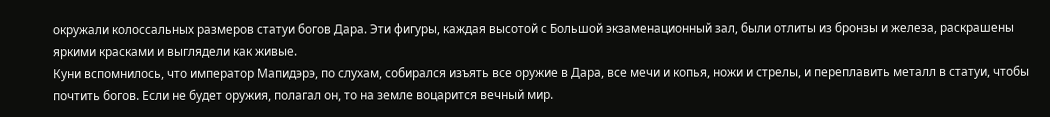окружали колоссальных размеров статуи богов Дара. Эти фигуры, каждая высотой с Большой экзаменационный зал, были отлиты из бронзы и железа, раскрашены яркими красками и выглядели как живые.
Куни вспомнилось, что император Мапидэрэ, по слухам, собирался изъять все оружие в Дара, все мечи и копья, ножи и стрелы, и переплавить металл в статуи, чтобы почтить богов. Если не будет оружия, полагал он, то на земле воцарится вечный мир.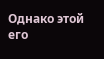Однако этой его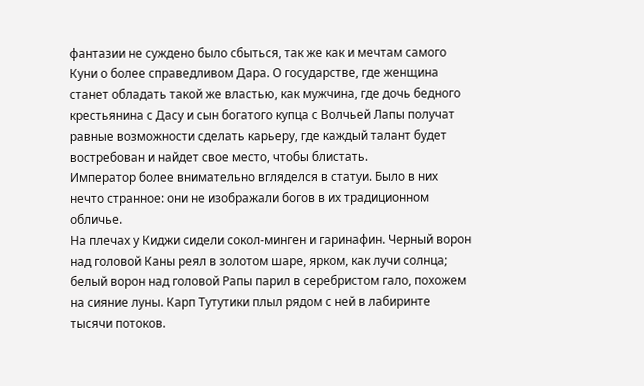фантазии не суждено было сбыться, так же как и мечтам самого Куни о более справедливом Дара. О государстве, где женщина станет обладать такой же властью, как мужчина, где дочь бедного крестьянина с Дасу и сын богатого купца с Волчьей Лапы получат равные возможности сделать карьеру, где каждый талант будет востребован и найдет свое место, чтобы блистать.
Император более внимательно вгляделся в статуи. Было в них нечто странное: они не изображали богов в их традиционном обличье.
На плечах у Киджи сидели сокол-минген и гаринафин. Черный ворон над головой Каны реял в золотом шаре, ярком, как лучи солнца; белый ворон над головой Рапы парил в серебристом гало, похожем на сияние луны. Карп Тутутики плыл рядом с ней в лабиринте тысячи потоков.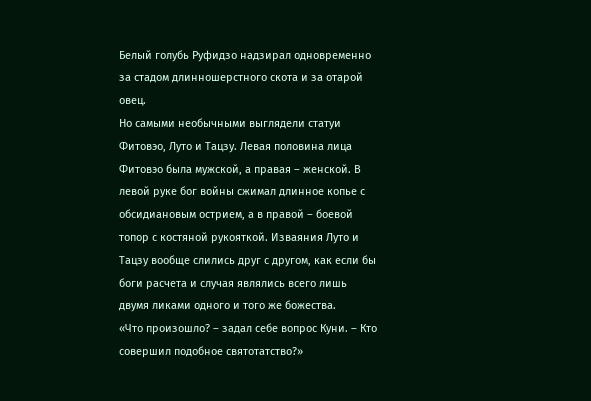Белый голубь Руфидзо надзирал одновременно за стадом длинношерстного скота и за отарой овец.
Но самыми необычными выглядели статуи Фитовэо, Луто и Тацзу. Левая половина лица Фитовэо была мужской, а правая – женской. В левой руке бог войны сжимал длинное копье с обсидиановым острием, а в правой – боевой топор с костяной рукояткой. Изваяния Луто и Тацзу вообще слились друг с другом, как если бы боги расчета и случая являлись всего лишь двумя ликами одного и того же божества.
«Что произошло? – задал себе вопрос Куни. – Кто совершил подобное святотатство?»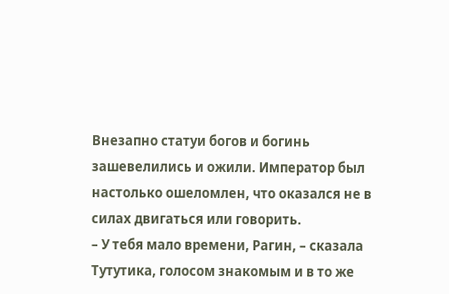Внезапно статуи богов и богинь зашевелились и ожили. Император был настолько ошеломлен, что оказался не в силах двигаться или говорить.
– У тебя мало времени, Рагин, – сказала Тутутика, голосом знакомым и в то же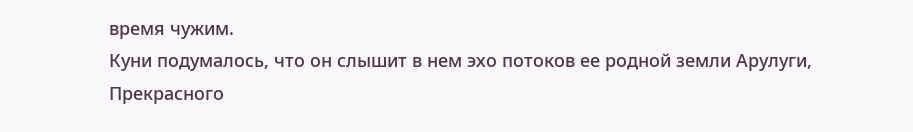время чужим.
Куни подумалось, что он слышит в нем эхо потоков ее родной земли Арулуги, Прекрасного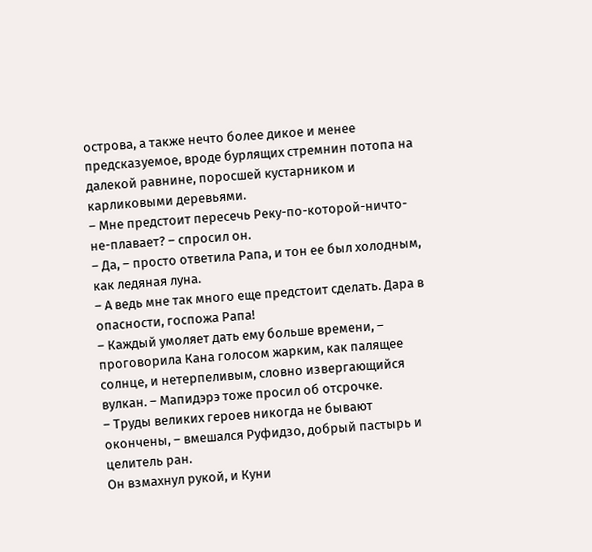острова, а также нечто более дикое и менее предсказуемое, вроде бурлящих стремнин потопа на далекой равнине, поросшей кустарником и карликовыми деревьями.
– Мне предстоит пересечь Реку-по-которой-ничто-не-плавает? – спросил он.
– Да, – просто ответила Рапа, и тон ее был холодным, как ледяная луна.
– А ведь мне так много еще предстоит сделать. Дара в опасности, госпожа Рапа!
– Каждый умоляет дать ему больше времени, – проговорила Кана голосом жарким, как палящее солнце, и нетерпеливым, словно извергающийся вулкан. – Мапидэрэ тоже просил об отсрочке.
– Труды великих героев никогда не бывают окончены, – вмешался Руфидзо, добрый пастырь и целитель ран.
Он взмахнул рукой, и Куни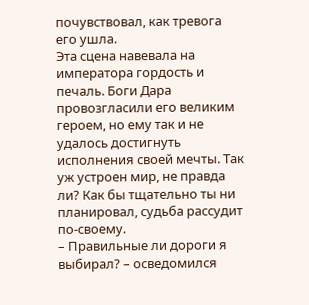почувствовал, как тревога его ушла.
Эта сцена навевала на императора гордость и печаль. Боги Дара провозгласили его великим героем, но ему так и не удалось достигнуть исполнения своей мечты. Так уж устроен мир, не правда ли? Как бы тщательно ты ни планировал, судьба рассудит по-своему.
– Правильные ли дороги я выбирал? – осведомился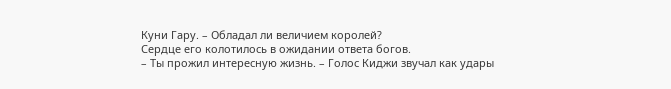Куни Гару. – Обладал ли величием королей?
Сердце его колотилось в ожидании ответа богов.
– Ты прожил интересную жизнь. – Голос Киджи звучал как удары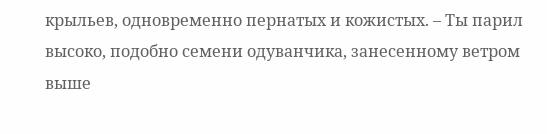крыльев, одновременно пернатых и кожистых. – Ты парил высоко, подобно семени одуванчика, занесенному ветром выше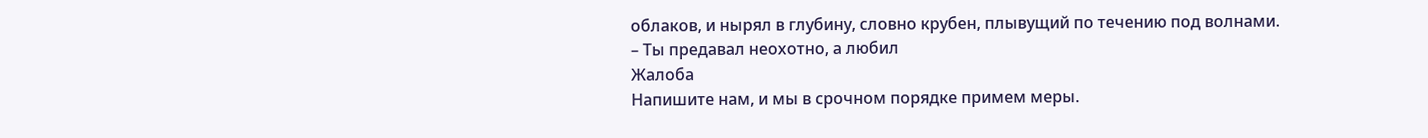облаков, и нырял в глубину, словно крубен, плывущий по течению под волнами.
– Ты предавал неохотно, а любил
Жалоба
Напишите нам, и мы в срочном порядке примем меры.